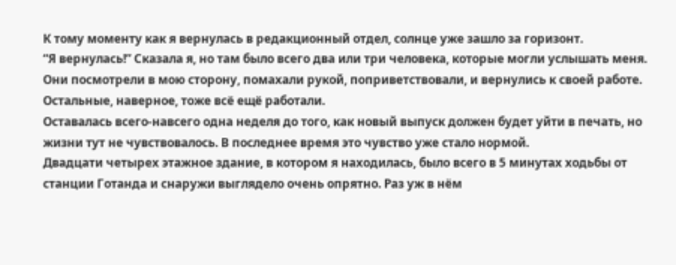К тому моменту как я вернулась в редакционный отдел, солнце уже зашло за горизонт.
“Я вернулась!” Сказала я, но там было всего два или три человека, которые могли услышать меня. Они посмотрели в мою сторону, помахали рукой, поприветствовали, и вернулись к своей работе. Остальные, наверное, тоже всё ещё работали.
Оставалась всего-навсего одна неделя до того, как новый выпуск должен будет уйти в печать, но жизни тут не чувствовалось. В последнее время это чувство уже стало нормой.
Двадцати четырех этажное здание, в котором я находилась, было всего в 5 минутах ходьбы от станции Готанда и снаружи выглядело очень опрятно. Раз уж в нём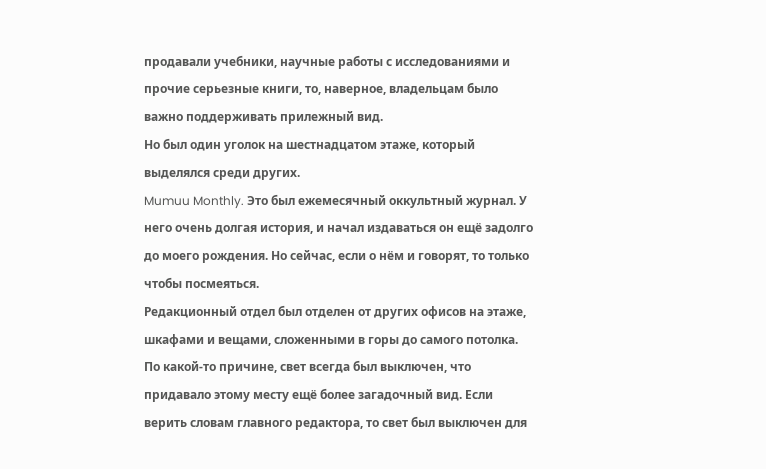продавали учебники, научные работы с исследованиями и прочие серьезные книги, то, наверное, владельцам было важно поддерживать прилежный вид.
Но был один уголок на шестнадцатом этаже, который выделялся среди других.
Mumuu Monthly. Это был ежемесячный оккультный журнал. У него очень долгая история, и начал издаваться он ещё задолго до моего рождения. Но сейчас, если о нём и говорят, то только чтобы посмеяться.
Редакционный отдел был отделен от других офисов на этаже, шкафами и вещами, сложенными в горы до самого потолка. По какой-то причине, свет всегда был выключен, что придавало этому месту ещё более загадочный вид. Если верить словам главного редактора, то свет был выключен для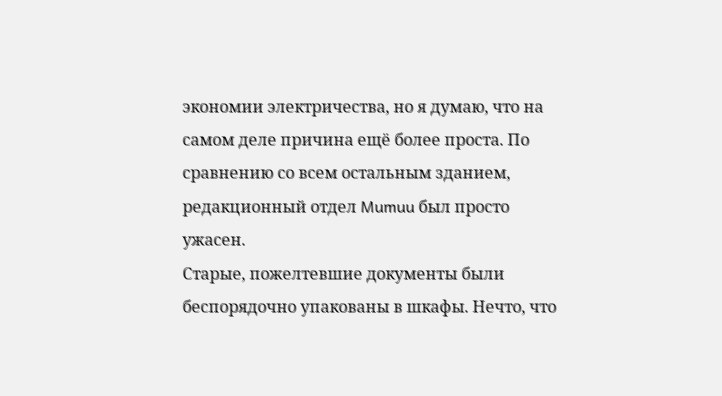экономии электричества, но я думаю, что на самом деле причина ещё более проста. По сравнению со всем остальным зданием, редакционный отдел Mumuu был просто ужасен.
Старые, пожелтевшие документы были беспорядочно упакованы в шкафы. Нечто, что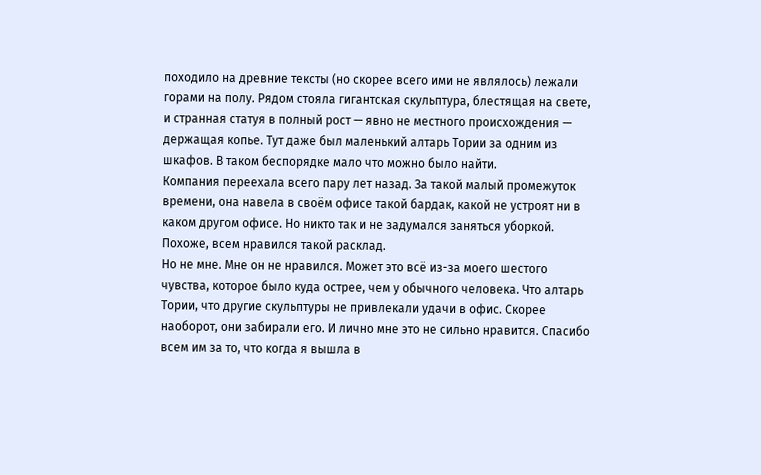походило на древние тексты (но скорее всего ими не являлось) лежали горами на полу. Рядом стояла гигантская скульптура, блестящая на свете, и странная статуя в полный рост — явно не местного происхождения — держащая копье. Тут даже был маленький алтарь Тории за одним из шкафов. В таком беспорядке мало что можно было найти.
Компания переехала всего пару лет назад. За такой малый промежуток времени, она навела в своём офисе такой бардак, какой не устроят ни в каком другом офисе. Но никто так и не задумался заняться уборкой. Похоже, всем нравился такой расклад.
Но не мне. Мне он не нравился. Может это всё из-за моего шестого чувства, которое было куда острее, чем у обычного человека. Что алтарь Тории, что другие скульптуры не привлекали удачи в офис. Скорее наоборот, они забирали его. И лично мне это не сильно нравится. Спасибо всем им за то, что когда я вышла в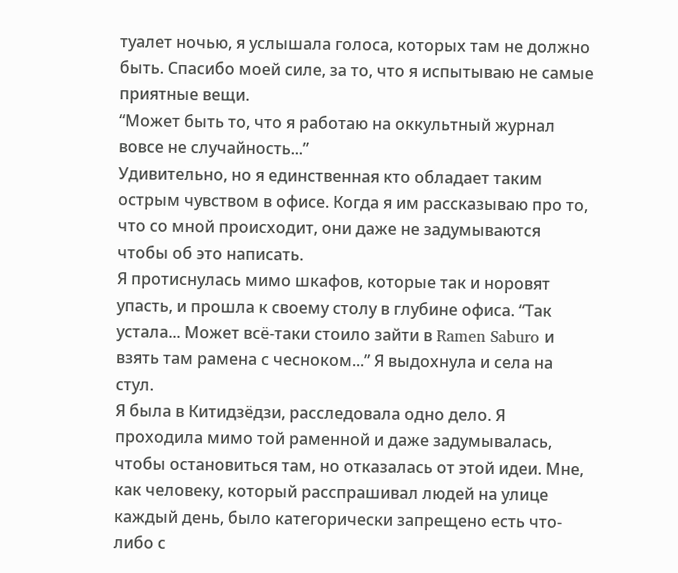туалет ночью, я услышала голоса, которых там не должно быть. Спасибо моей силе, за то, что я испытываю не самые приятные вещи.
“Может быть то, что я работаю на оккультный журнал вовсе не случайность...”
Удивительно, но я единственная кто обладает таким острым чувством в офисе. Когда я им рассказываю про то, что со мной происходит, они даже не задумываются чтобы об это написать.
Я протиснулась мимо шкафов, которые так и норовят упасть, и прошла к своему столу в глубине офиса. “Так устала... Может всё-таки стоило зайти в Ramen Saburo и взять там рамена с чесноком...” Я выдохнула и села на стул.
Я была в Китидзёдзи, расследовала одно дело. Я проходила мимо той раменной и даже задумывалась, чтобы остановиться там, но отказалась от этой идеи. Мне, как человеку, который расспрашивал людей на улице каждый день, было категорически запрещено есть что-либо с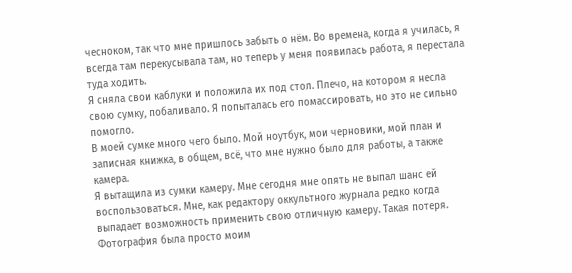чесноком, так что мне пришлось забыть о нём. Во времена, когда я училась, я всегда там перекусывала там, но теперь у меня появилась работа, я перестала туда ходить.
Я сняла свои каблуки и положила их под стол. Плечо, на котором я несла свою сумку, побаливало. Я попыталась его помассировать, но это не сильно помогло.
В моей сумке много чего было. Мой ноутбук, мои черновики, мой план и записная книжка, в общем, всё, что мне нужно было для работы, а также камера.
Я вытащила из сумки камеру. Мне сегодня мне опять не выпал шанс ей воспользоваться. Мне, как редактору оккультного журнала редко когда выпадает возможность применить свою отличную камеру. Такая потеря.
Фотография была просто моим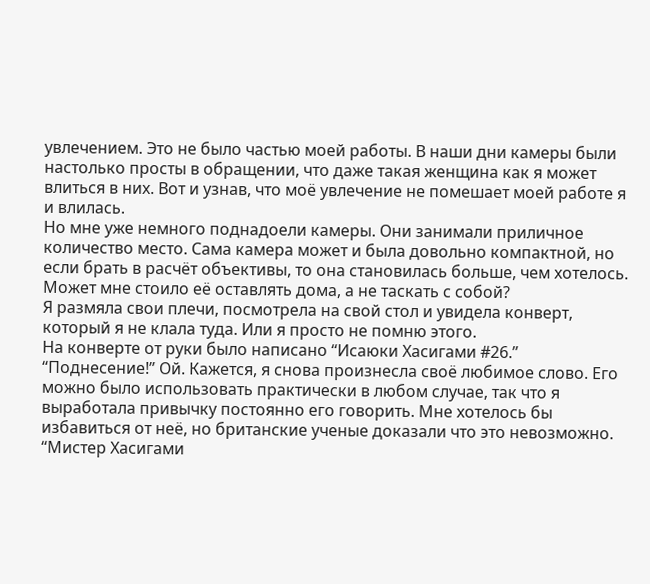увлечением. Это не было частью моей работы. В наши дни камеры были настолько просты в обращении, что даже такая женщина как я может влиться в них. Вот и узнав, что моё увлечение не помешает моей работе я и влилась.
Но мне уже немного поднадоели камеры. Они занимали приличное количество место. Сама камера может и была довольно компактной, но если брать в расчёт объективы, то она становилась больше, чем хотелось. Может мне стоило её оставлять дома, а не таскать с собой?
Я размяла свои плечи, посмотрела на свой стол и увидела конверт, который я не клала туда. Или я просто не помню этого.
На конверте от руки было написано “Исаюки Хасигами #26.”
“Поднесение!” Ой. Кажется, я снова произнесла своё любимое слово. Его можно было использовать практически в любом случае, так что я выработала привычку постоянно его говорить. Мне хотелось бы избавиться от неё, но британские ученые доказали что это невозможно.
“Мистер Хасигами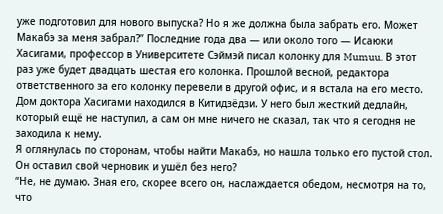уже подготовил для нового выпуска? Но я же должна была забрать его. Может Макабэ за меня забрал?” Последние года два — или около того — Исаюки Хасигами, профессор в Университете Сэймэй писал колонку для Mumuu. В этот раз уже будет двадцать шестая его колонка. Прошлой весной, редактора ответственного за его колонку перевели в другой офис, и я встала на его место.
Дом доктора Хасигами находился в Китидзёдзи. У него был жесткий дедлайн, который ещё не наступил, а сам он мне ничего не сказал, так что я сегодня не заходила к нему.
Я оглянулась по сторонам, чтобы найти Макабэ, но нашла только его пустой стол. Он оставил свой черновик и ушёл без него?
“Не, не думаю. Зная его, скорее всего он, наслаждается обедом, несмотря на то, что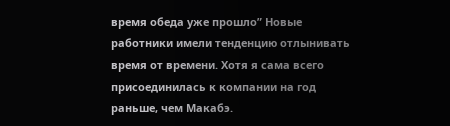время обеда уже прошло” Новые работники имели тенденцию отлынивать время от времени. Хотя я сама всего присоединилась к компании на год раньше, чем Макабэ.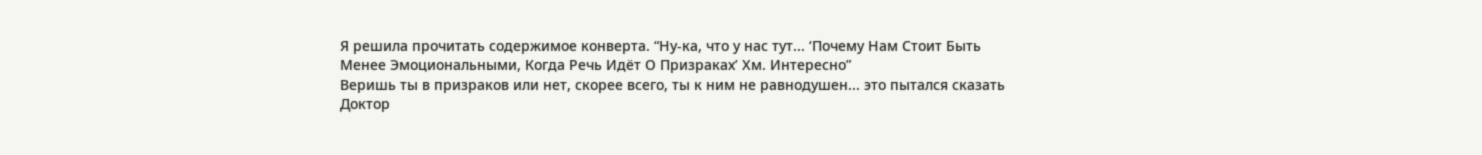Я решила прочитать содержимое конверта. “Ну-ка, что у нас тут... ‘Почему Нам Стоит Быть Менее Эмоциональными, Когда Речь Идёт О Призраках’ Хм. Интересно”
Веришь ты в призраков или нет, скорее всего, ты к ним не равнодушен... это пытался сказать Доктор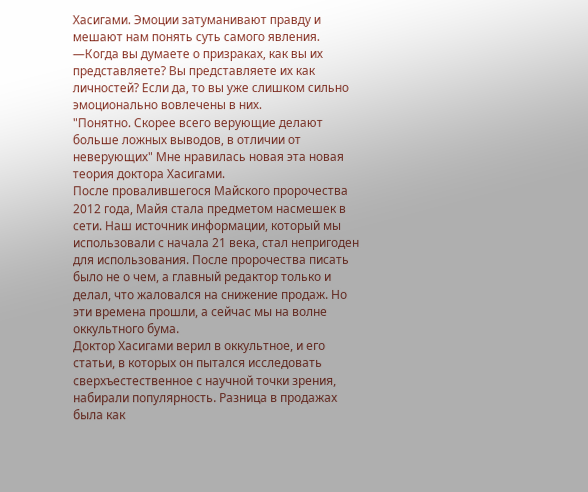Хасигами. Эмоции затуманивают правду и мешают нам понять суть самого явления.
—Когда вы думаете о призраках, как вы их представляете? Вы представляете их как личностей? Если да, то вы уже слишком сильно эмоционально вовлечены в них.
"Понятно. Скорее всего верующие делают больше ложных выводов, в отличии от неверующих" Мне нравилась новая эта новая теория доктора Хасигами.
После провалившегося Майского пророчества 2012 года, Майя стала предметом насмешек в сети. Наш источник информации, который мы использовали с начала 21 века, стал непригоден для использования. После пророчества писать было не о чем, а главный редактор только и делал, что жаловался на снижение продаж. Но эти времена прошли, а сейчас мы на волне оккультного бума.
Доктор Хасигами верил в оккультное, и его статьи, в которых он пытался исследовать сверхъестественное с научной точки зрения, набирали популярность. Разница в продажах была как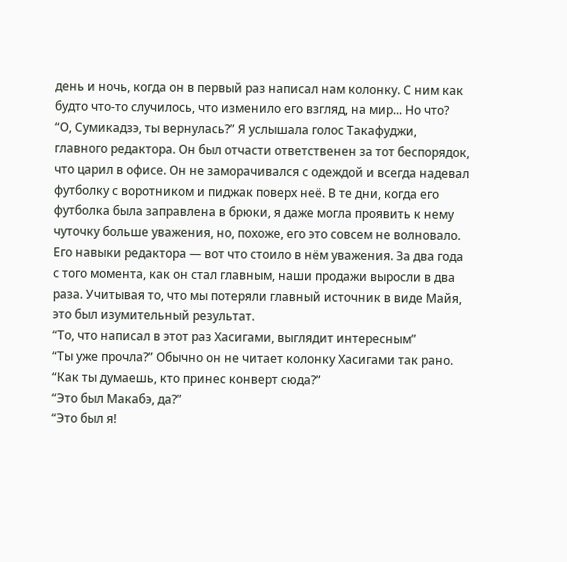день и ночь, когда он в первый раз написал нам колонку. С ним как будто что-то случилось, что изменило его взгляд, на мир... Но что?
“О, Сумикадзэ, ты вернулась?” Я услышала голос Такафуджи, главного редактора. Он был отчасти ответственен за тот беспорядок, что царил в офисе. Он не заморачивался с одеждой и всегда надевал футболку с воротником и пиджак поверх неё. В те дни, когда его футболка была заправлена в брюки, я даже могла проявить к нему чуточку больше уважения, но, похоже, его это совсем не волновало.
Его навыки редактора — вот что стоило в нём уважения. За два года с того момента, как он стал главным, наши продажи выросли в два раза. Учитывая то, что мы потеряли главный источник в виде Майя, это был изумительный результат.
“То, что написал в этот раз Хасигами, выглядит интересным”
“Ты уже прочла?” Обычно он не читает колонку Хасигами так рано.
“Как ты думаешь, кто принес конверт сюда?”
“Это был Макабэ, да?”
“Это был я!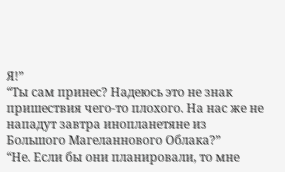Я!”
“Ты сам принес? Надеюсь это не знак пришествия чего-то плохого. На нас же не нападут завтра инопланетяне из Большого Магеланнового Облака?”
“Не. Если бы они планировали, то мне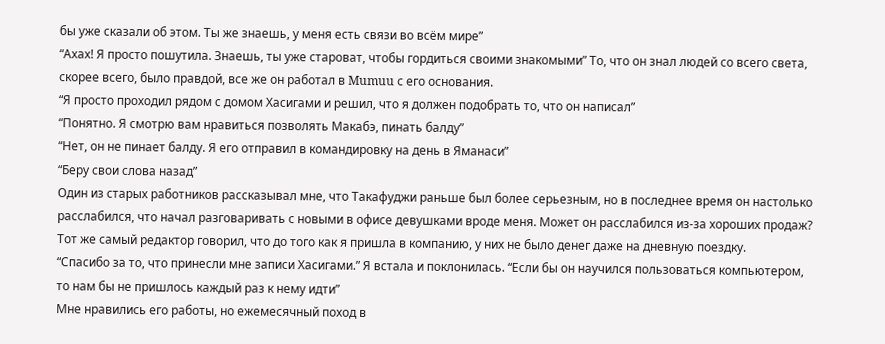бы уже сказали об этом. Ты же знаешь, у меня есть связи во всём мире”
“Ахах! Я просто пошутила. Знаешь, ты уже староват, чтобы гордиться своими знакомыми” То, что он знал людей со всего света, скорее всего, было правдой, все же он работал в Mumuu с его основания.
“Я просто проходил рядом с домом Хасигами и решил, что я должен подобрать то, что он написал”
“Понятно. Я смотрю вам нравиться позволять Макабэ, пинать балду”
“Нет, он не пинает балду. Я его отправил в командировку на день в Яманаси”
“Беру свои слова назад”
Один из старых работников рассказывал мне, что Такафуджи раньше был более серьезным, но в последнее время он настолько расслабился, что начал разговаривать с новыми в офисе девушками вроде меня. Может он расслабился из-за хороших продаж? Тот же самый редактор говорил, что до того как я пришла в компанию, у них не было денег даже на дневную поездку.
“Спасибо за то, что принесли мне записи Хасигами.” Я встала и поклонилась. “Если бы он научился пользоваться компьютером, то нам бы не пришлось каждый раз к нему идти”
Мне нравились его работы, но ежемесячный поход в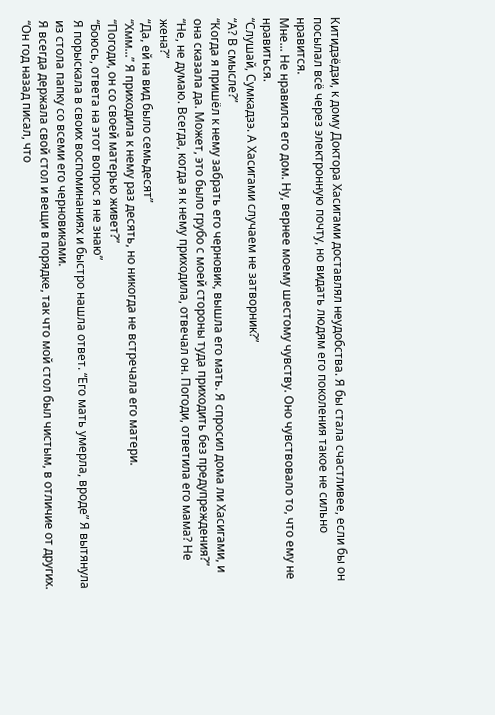Китидзёдзи, к дому Доктора Хасигами доставлял неудобства. Я бы стала счастливее, если бы он посылал всё через электронную почту, но видать людям его поколения такое не сильно нравится.
Мне... Не нравился его дом. Ну, вернее моему шестому чувству. Оно чувствовало то, что ему не нравиться.
“Слушай, Сумкадзэ. А Хасигами случаем не затворник?”
“А? В смысле?”
“Когда я пришёл к нему забрать его черновик, вышла его мать. Я спросил дома ли Хасигами, и она сказала да. Может, это было грубо с моей стороны туда приходить без предупреждения?”
“Не, не думаю. Всегда, когда я к нему приходила, отвечал он. Погоди, ответила его мама? Не жена?”
“Да, ей на вид было семьдесят”
“Хмм...” Я приходила к нему раз десять, но никогда не встречала его матери.
“Погоди, он со своей матерью живет?”
“Боюсь, ответа на этот вопрос я не знаю”
Я порыскала в своих воспоминаниях и быстро нашла ответ. “Его мать умерла, вроде” Я вытянула из стола папку со всеми его черновиками.
Я всегда держала свой стол и вещи в порядке, так что мой стол был чистым, в отличие от других.
“Он год назад писал, что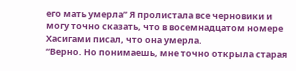его мать умерла” Я пролистала все черновики и могу точно сказать, что в восемнадцатом номере Хасигами писал, что она умерла.
“Верно. Но понимаешь, мне точно открыла старая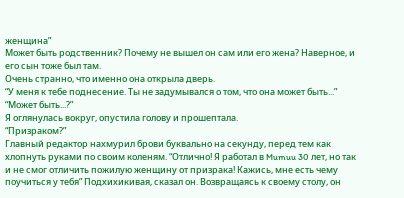женщина”
Может быть родственник? Почему не вышел он сам или его жена? Наверное, и его сын тоже был там.
Очень странно, что именно она открыла дверь.
“У меня к тебе поднесение. Ты не задумывался о том, что она может быть...”
“Может быть...?”
Я оглянулась вокруг, опустила голову и прошептала.
“Призраком?”
Главный редактор нахмурил брови буквально на секунду, перед тем как хлопнуть руками по своим коленям. “Отлично! Я работал в Mumuu 30 лет, но так и не смог отличить пожилую женщину от призрака! Кажись, мне есть чему поучиться у тебя” Подхихикивая, сказал он. Возвращаясь к своему столу, он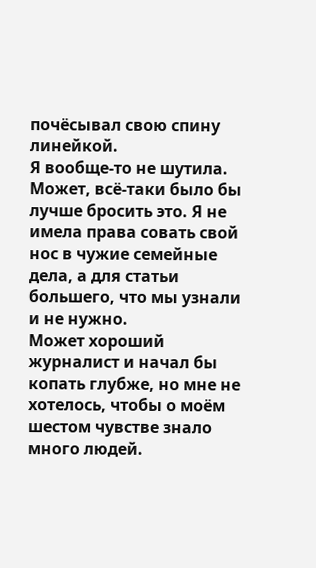почёсывал свою спину линейкой.
Я вообще-то не шутила. Может, всё-таки было бы лучше бросить это. Я не имела права совать свой нос в чужие семейные дела, а для статьи большего, что мы узнали и не нужно.
Может хороший журналист и начал бы копать глубже, но мне не хотелось, чтобы о моём шестом чувстве знало много людей.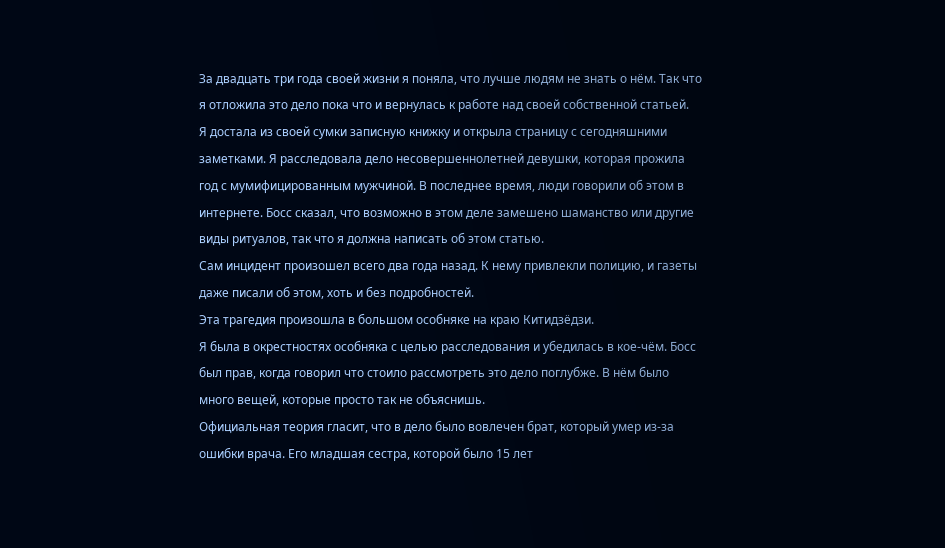За двадцать три года своей жизни я поняла, что лучше людям не знать о нём. Так что я отложила это дело пока что и вернулась к работе над своей собственной статьей.
Я достала из своей сумки записную книжку и открыла страницу с сегодняшними заметками. Я расследовала дело несовершеннолетней девушки, которая прожила год с мумифицированным мужчиной. В последнее время, люди говорили об этом в интернете. Босс сказал, что возможно в этом деле замешено шаманство или другие виды ритуалов, так что я должна написать об этом статью.
Сам инцидент произошел всего два года назад. К нему привлекли полицию, и газеты даже писали об этом, хоть и без подробностей.
Эта трагедия произошла в большом особняке на краю Китидзёдзи.
Я была в окрестностях особняка с целью расследования и убедилась в кое-чём. Босс был прав, когда говорил что стоило рассмотреть это дело поглубже. В нём было много вещей, которые просто так не объяснишь.
Официальная теория гласит, что в дело было вовлечен брат, который умер из-за ошибки врача. Его младшая сестра, которой было 15 лет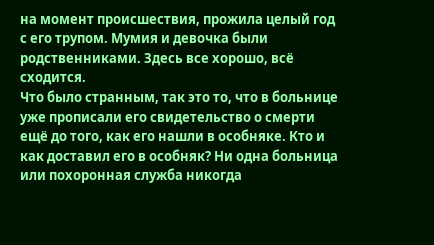на момент происшествия, прожила целый год с его трупом. Мумия и девочка были родственниками. Здесь все хорошо, всё сходится.
Что было странным, так это то, что в больнице уже прописали его свидетельство о смерти ещё до того, как его нашли в особняке. Кто и как доставил его в особняк? Ни одна больница или похоронная служба никогда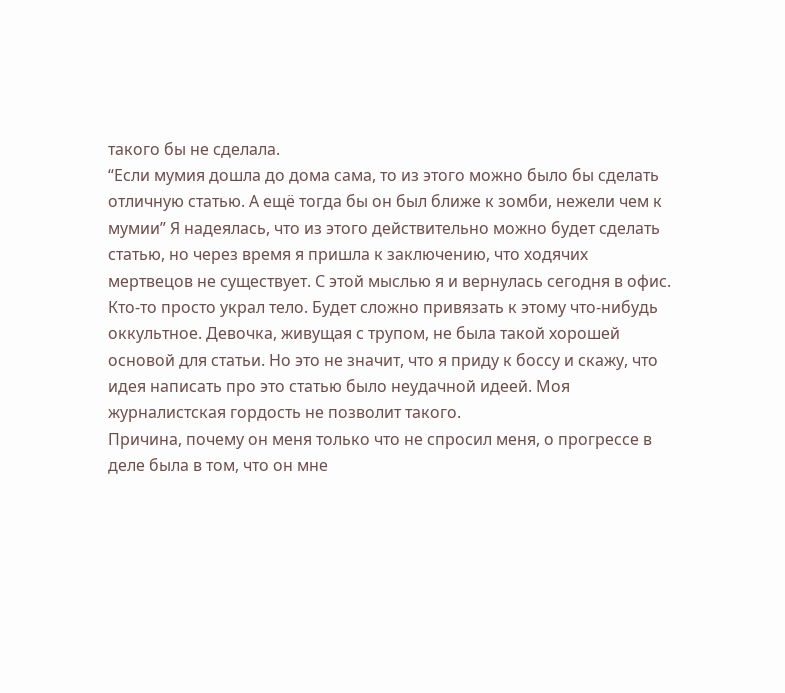такого бы не сделала.
“Если мумия дошла до дома сама, то из этого можно было бы сделать отличную статью. А ещё тогда бы он был ближе к зомби, нежели чем к мумии” Я надеялась, что из этого действительно можно будет сделать статью, но через время я пришла к заключению, что ходячих мертвецов не существует. С этой мыслью я и вернулась сегодня в офис.
Кто-то просто украл тело. Будет сложно привязать к этому что-нибудь оккультное. Девочка, живущая с трупом, не была такой хорошей основой для статьи. Но это не значит, что я приду к боссу и скажу, что идея написать про это статью было неудачной идеей. Моя журналистская гордость не позволит такого.
Причина, почему он меня только что не спросил меня, о прогрессе в деле была в том, что он мне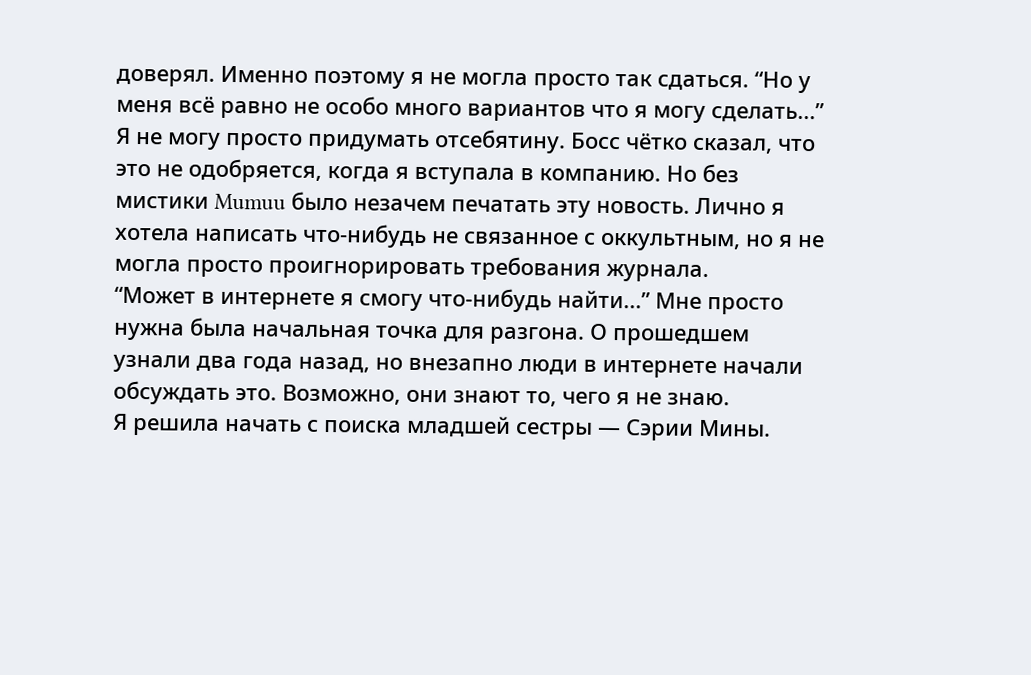доверял. Именно поэтому я не могла просто так сдаться. “Но у меня всё равно не особо много вариантов что я могу сделать...”
Я не могу просто придумать отсебятину. Босс чётко сказал, что это не одобряется, когда я вступала в компанию. Но без мистики Mumuu было незачем печатать эту новость. Лично я хотела написать что-нибудь не связанное с оккультным, но я не могла просто проигнорировать требования журнала.
“Может в интернете я смогу что-нибудь найти...” Мне просто нужна была начальная точка для разгона. О прошедшем узнали два года назад, но внезапно люди в интернете начали обсуждать это. Возможно, они знают то, чего я не знаю.
Я решила начать с поиска младшей сестры — Сэрии Мины.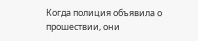Когда полиция объявила о прошествии, они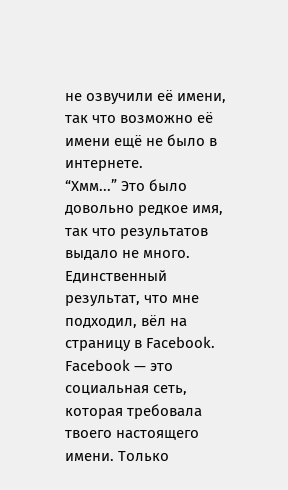не озвучили её имени, так что возможно её имени ещё не было в интернете.
“Хмм...” Это было довольно редкое имя, так что результатов выдало не много. Единственный результат, что мне подходил, вёл на страницу в Facebook.
Facebook — это социальная сеть, которая требовала твоего настоящего имени. Только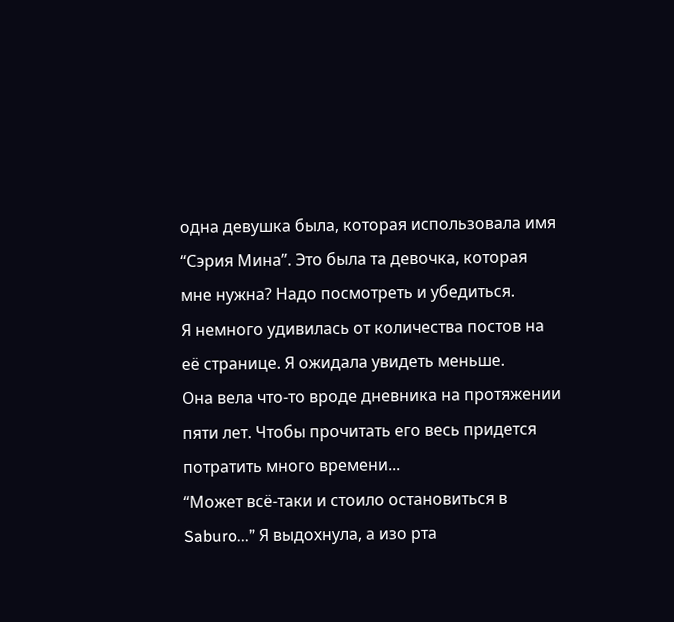одна девушка была, которая использовала имя “Сэрия Мина”. Это была та девочка, которая мне нужна? Надо посмотреть и убедиться.
Я немного удивилась от количества постов на её странице. Я ожидала увидеть меньше.
Она вела что-то вроде дневника на протяжении пяти лет. Чтобы прочитать его весь придется потратить много времени...
“Может всё-таки и стоило остановиться в Saburo...” Я выдохнула, а изо рта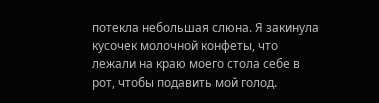потекла небольшая слюна. Я закинула кусочек молочной конфеты, что лежали на краю моего стола себе в рот, чтобы подавить мой голод.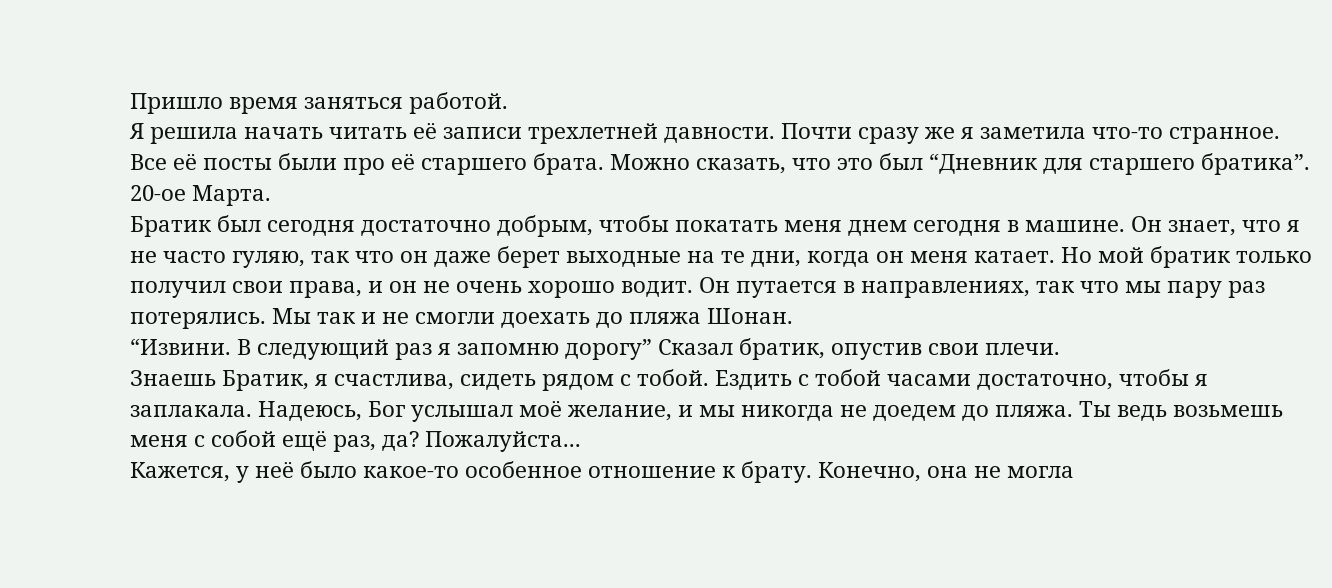Пришло время заняться работой.
Я решила начать читать её записи трехлетней давности. Почти сразу же я заметила что-то странное. Все её посты были про её старшего брата. Можно сказать, что это был “Дневник для старшего братика”.
20-ое Марта.
Братик был сегодня достаточно добрым, чтобы покатать меня днем сегодня в машине. Он знает, что я не часто гуляю, так что он даже берет выходные на те дни, когда он меня катает. Но мой братик только получил свои права, и он не очень хорошо водит. Он путается в направлениях, так что мы пару раз потерялись. Мы так и не смогли доехать до пляжа Шонан.
“Извини. В следующий раз я запомню дорогу” Сказал братик, опустив свои плечи.
Знаешь Братик, я счастлива, сидеть рядом с тобой. Ездить с тобой часами достаточно, чтобы я заплакала. Надеюсь, Бог услышал моё желание, и мы никогда не доедем до пляжа. Ты ведь возьмешь меня с собой ещё раз, да? Пожалуйста...
Кажется, у неё было какое-то особенное отношение к брату. Конечно, она не могла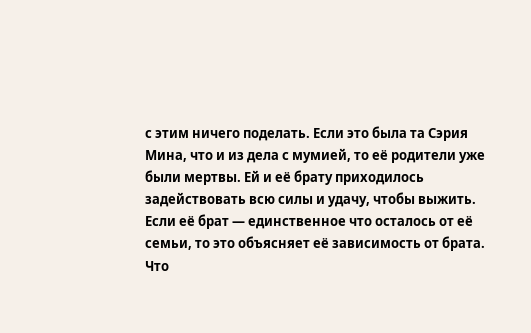с этим ничего поделать. Если это была та Сэрия Мина, что и из дела с мумией, то её родители уже были мертвы. Ей и её брату приходилось задействовать всю силы и удачу, чтобы выжить. Если её брат — единственное что осталось от её семьи, то это объясняет её зависимость от брата.
Что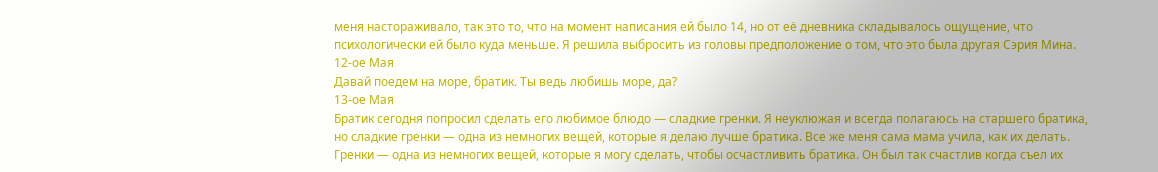меня настораживало, так это то, что на момент написания ей было 14, но от её дневника складывалось ощущение, что психологически ей было куда меньше. Я решила выбросить из головы предположение о том, что это была другая Сэрия Мина.
12-ое Мая
Давай поедем на море, братик. Ты ведь любишь море, да?
13-ое Мая
Братик сегодня попросил сделать его любимое блюдо — сладкие гренки. Я неуклюжая и всегда полагаюсь на старшего братика, но сладкие гренки — одна из немногих вещей, которые я делаю лучше братика. Все же меня сама мама учила, как их делать. Гренки — одна из немногих вещей, которые я могу сделать, чтобы осчастливить братика. Он был так счастлив когда съел их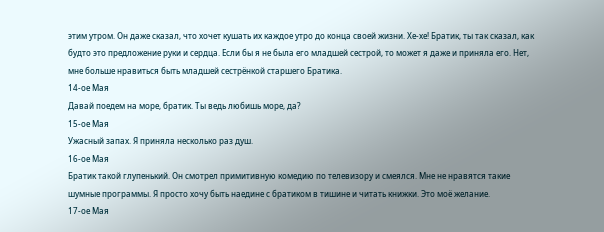этим утром. Он даже сказал, что хочет кушать их каждое утро до конца своей жизни. Хе-хе! Братик, ты так сказал, как будто это предложение руки и сердца. Если бы я не была его младшей сестрой, то может я даже и приняла его. Нет, мне больше нравиться быть младшей сестрёнкой старшего Братика.
14-ое Мая
Давай поедем на море, братик. Ты ведь любишь море, да?
15-ое Мая
Ужасный запах. Я приняла несколько раз душ.
16-ое Мая
Братик такой глупенький. Он смотрел примитивную комедию по телевизору и смеялся. Мне не нравятся такие шумные программы. Я просто хочу быть наедине с братиком в тишине и читать книжки. Это моё желание.
17-ое Мая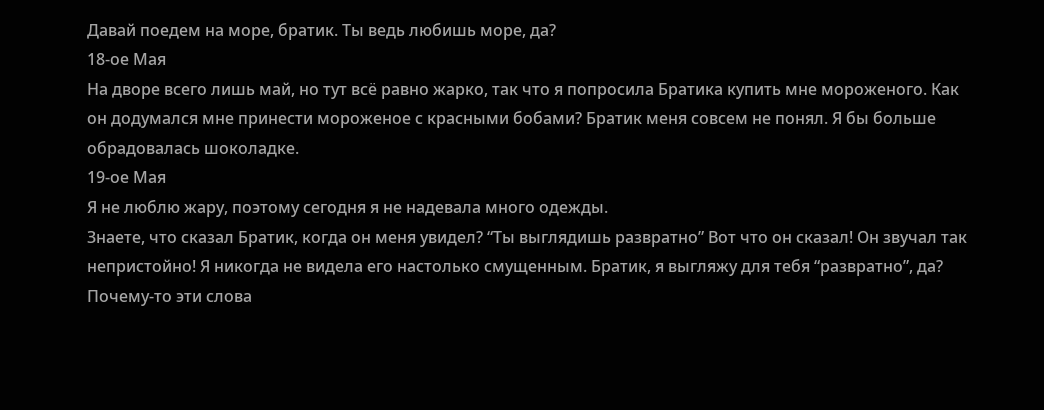Давай поедем на море, братик. Ты ведь любишь море, да?
18-ое Мая
На дворе всего лишь май, но тут всё равно жарко, так что я попросила Братика купить мне мороженого. Как он додумался мне принести мороженое с красными бобами? Братик меня совсем не понял. Я бы больше обрадовалась шоколадке.
19-ое Мая
Я не люблю жару, поэтому сегодня я не надевала много одежды.
Знаете, что сказал Братик, когда он меня увидел? “Ты выглядишь развратно” Вот что он сказал! Он звучал так непристойно! Я никогда не видела его настолько смущенным. Братик, я выгляжу для тебя “развратно”, да? Почему-то эти слова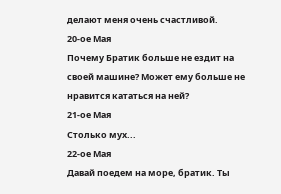делают меня очень счастливой.
20-ое Мая
Почему Братик больше не ездит на своей машине? Может ему больше не нравится кататься на ней?
21-ое Мая
Столько мух...
22-ое Мая
Давай поедем на море, братик. Ты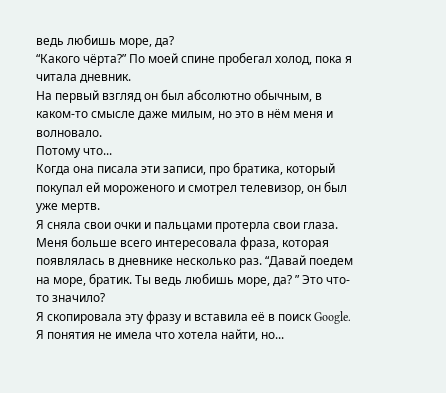ведь любишь море, да?
“Какого чёрта?” По моей спине пробегал холод, пока я читала дневник.
На первый взгляд он был абсолютно обычным, в каком-то смысле даже милым, но это в нём меня и волновало.
Потому что...
Когда она писала эти записи, про братика, который покупал ей мороженого и смотрел телевизор, он был уже мертв.
Я сняла свои очки и пальцами протерла свои глаза.
Меня больше всего интересовала фраза, которая появлялась в дневнике несколько раз. “Давай поедем на море, братик. Ты ведь любишь море, да? ” Это что-то значило?
Я скопировала эту фразу и вставила её в поиск Google. Я понятия не имела что хотела найти, но...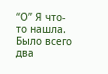“О” Я что-то нашла.
Было всего два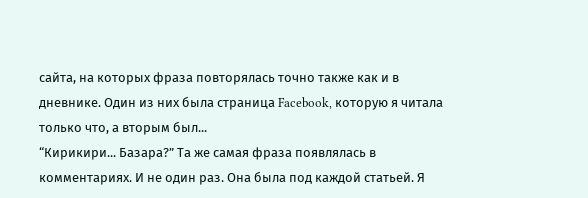сайта, на которых фраза повторялась точно также как и в дневнике. Один из них была страница Facebook, которую я читала только что, а вторым был...
“Кирикири... Базара?” Та же самая фраза появлялась в комментариях. И не один раз. Она была под каждой статьей. Я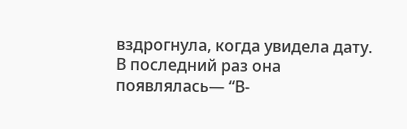вздрогнула, когда увидела дату. В последний раз она появлялась— “В-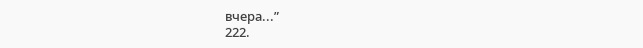вчера...”
222.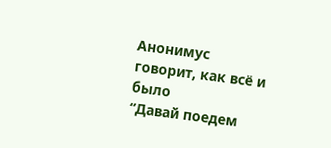Анонимус говорит, как всё и было
“Давай поедем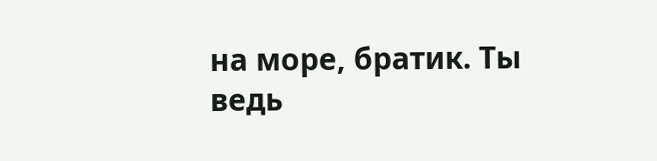на море, братик. Ты ведь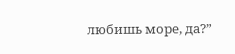любишь море, да?”